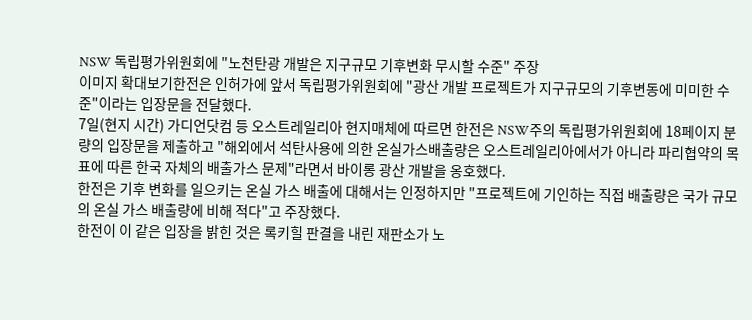NSW 독립평가위원회에 "노천탄광 개발은 지구규모 기후변화 무시할 수준" 주장
이미지 확대보기한전은 인허가에 앞서 독립평가위원회에 "광산 개발 프로젝트가 지구규모의 기후변동에 미미한 수준"이라는 입장문을 전달했다.
7일(현지 시간) 가디언닷컴 등 오스트레일리아 현지매체에 따르면 한전은 NSW주의 독립평가위원회에 18페이지 분량의 입장문을 제출하고 "해외에서 석탄사용에 의한 온실가스배출량은 오스트레일리아에서가 아니라 파리협약의 목표에 따른 한국 자체의 배출가스 문제"라면서 바이롱 광산 개발을 옹호했다.
한전은 기후 변화를 일으키는 온실 가스 배출에 대해서는 인정하지만 "프로젝트에 기인하는 직접 배출량은 국가 규모의 온실 가스 배출량에 비해 적다"고 주장했다.
한전이 이 같은 입장을 밝힌 것은 록키힐 판결을 내린 재판소가 노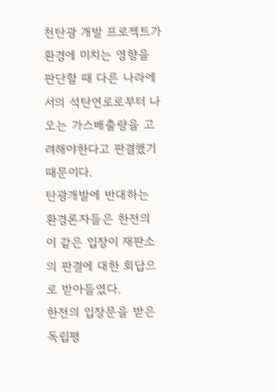천탄광 개발 프로젝트가 환경에 미치는 영향을 판단할 때 다른 나라에서의 석탄연로로부터 나오는 가스배출량을 고려해야한다고 판결했기 때문이다.
탄광개발에 반대하는 환경론자들은 한전의 이 같은 입장이 재판소의 판결에 대한 회답으로 받아들였다.
한전의 입장문을 받은 독립평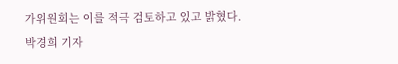가위원회는 이를 적극 검토하고 있고 밝혔다.
박경희 기자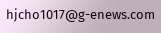hjcho1017@g-enews.com